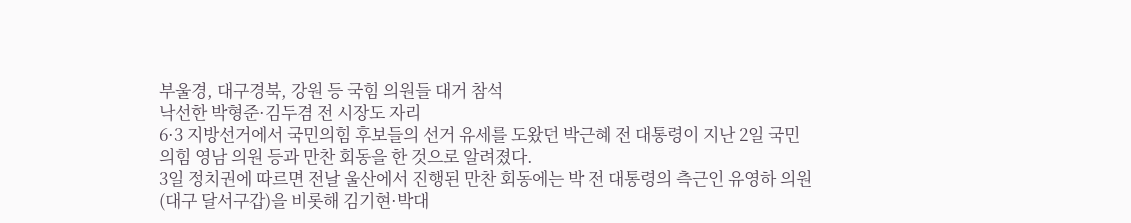부울경, 대구경북, 강원 등 국힘 의원들 대거 참석
낙선한 박형준·김두겸 전 시장도 자리
6·3 지방선거에서 국민의힘 후보들의 선거 유세를 도왔던 박근혜 전 대통령이 지난 2일 국민의힘 영남 의원 등과 만찬 회동을 한 것으로 알려졌다.
3일 정치권에 따르면 전날 울산에서 진행된 만찬 회동에는 박 전 대통령의 측근인 유영하 의원(대구 달서구갑)을 비롯해 김기현·박대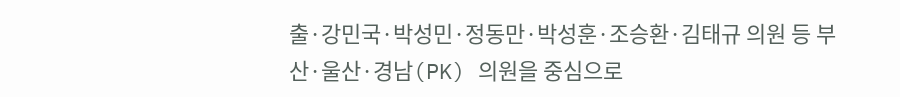출·강민국·박성민·정동만·박성훈·조승환·김태규 의원 등 부산·울산·경남(PK) 의원을 중심으로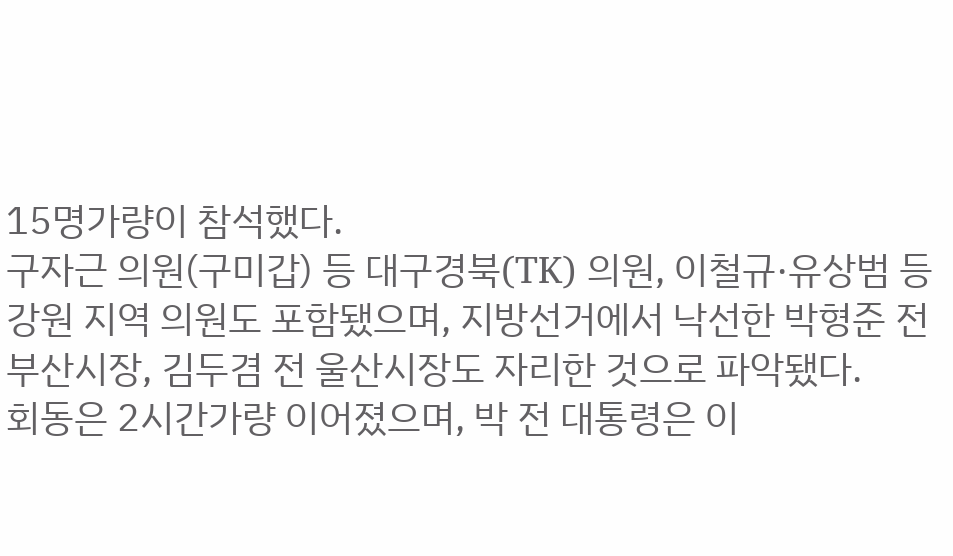15명가량이 참석했다.
구자근 의원(구미갑) 등 대구경북(TK) 의원, 이철규·유상범 등 강원 지역 의원도 포함됐으며, 지방선거에서 낙선한 박형준 전 부산시장, 김두겸 전 울산시장도 자리한 것으로 파악됐다.
회동은 2시간가량 이어졌으며, 박 전 대통령은 이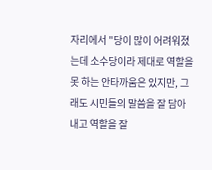자리에서 "당이 많이 어려워졌는데 소수당이라 제대로 역할을 못 하는 안타까움은 있지만, 그래도 시민들의 말씀을 잘 담아내고 역할을 잘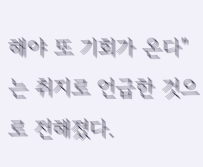해야 또 기회가 온다"는 취지로 언급한 것으로 전해졌다.